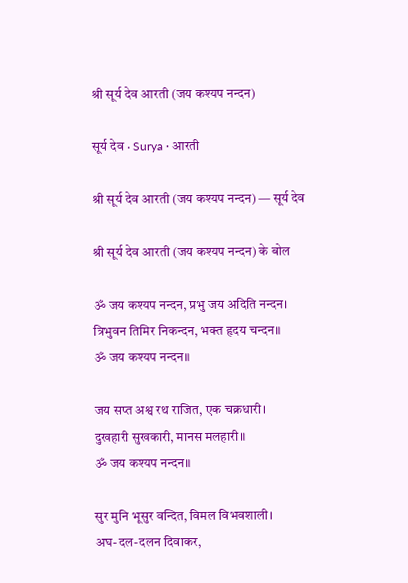श्री सूर्य देव आरती (जय कश्यप नन्दन)

सूर्य देव · Surya · आरती

श्री सूर्य देव आरती (जय कश्यप नन्दन) — सूर्य देव

श्री सूर्य देव आरती (जय कश्यप नन्दन) के बोल

ॐ जय कश्यप नन्दन, प्रभु जय अदिति नन्दन।
त्रिभुवन तिमिर निकन्दन, भक्त हृदय चन्दन॥
ॐ जय कश्यप नन्दन॥

जय सप्त अश्व रथ राजित, एक चक्रधारी।
दुखहारी सुखकारी, मानस मलहारी॥
ॐ जय कश्यप नन्दन॥

सुर मुनि भूसुर वन्दित, विमल विभवशाली।
अघ-दल-दलन दिवाकर,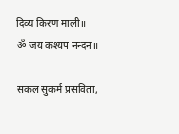दिव्य किरण माली॥
ॐ जय कश्यप नन्दन॥

सकल सुकर्म प्रसविता,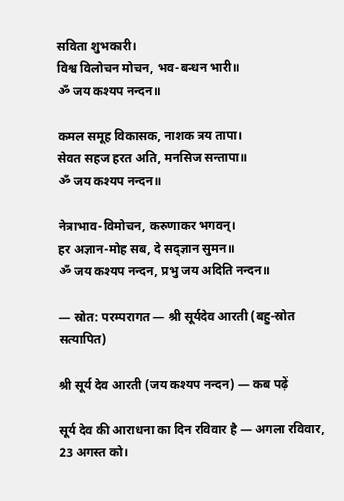सविता शुभकारी।
विश्व विलोचन मोचन, भव-बन्धन भारी॥
ॐ जय कश्यप नन्दन॥

कमल समूह विकासक, नाशक त्रय तापा।
सेवत सहज हरत अति, मनसिज सन्तापा॥
ॐ जय कश्यप नन्दन॥

नेत्राभाव-विमोचन, करुणाकर भगवन्।
हर अज्ञान-मोह सब, दे सद्ज्ञान सुमन॥
ॐ जय कश्यप नन्दन, प्रभु जय अदिति नन्दन॥

— स्रोत: परम्परागत — श्री सूर्यदेव आरती (बहु-स्रोत सत्यापित)

श्री सूर्य देव आरती (जय कश्यप नन्दन) — कब पढ़ें

सूर्य देव की आराधना का दिन रविवार है — अगला रविवार, 23 अगस्त को।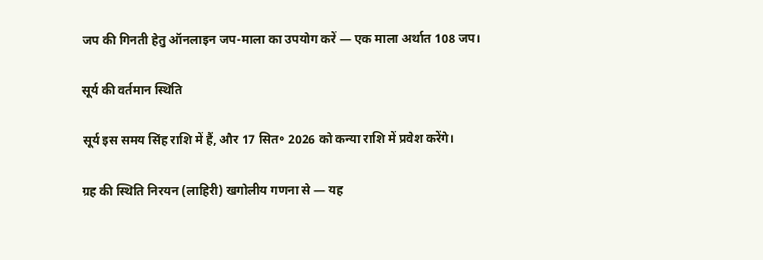जप की गिनती हेतु ऑनलाइन जप-माला का उपयोग करें — एक माला अर्थात 108 जप।

सूर्य की वर्तमान स्थिति

सूर्य इस समय सिंह राशि में हैं, और 17 सित॰ 2026 को कन्या राशि में प्रवेश करेंगे।

ग्रह की स्थिति निरयन (लाहिरी) खगोलीय गणना से — यह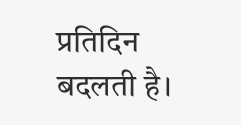प्रतिदिन बदलती है।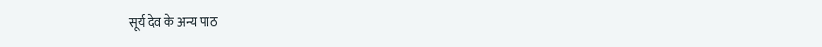सूर्य देव के अन्य पाठ